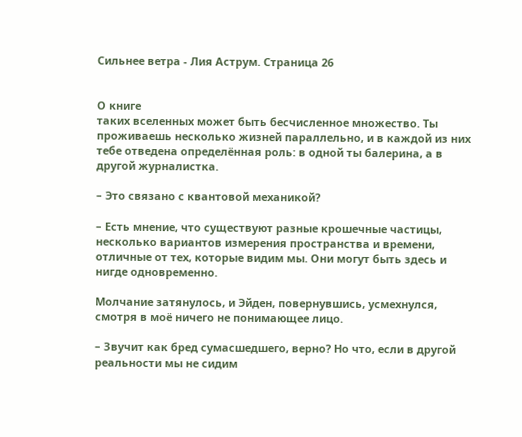Сильнее ветра - Лия Аструм. Страница 26


О книге
таких вселенных может быть бесчисленное множество. Ты проживаешь несколько жизней параллельно, и в каждой из них тебе отведена определённая роль: в одной ты балерина, а в другой журналистка.

– Это связано с квантовой механикой?

– Есть мнение, что существуют разные крошечные частицы, несколько вариантов измерения пространства и времени, отличные от тех, которые видим мы. Они могут быть здесь и нигде одновременно.

Молчание затянулось, и Эйден, повернувшись, усмехнулся, смотря в моё ничего не понимающее лицо.

– Звучит как бред сумасшедшего, верно? Но что, если в другой реальности мы не сидим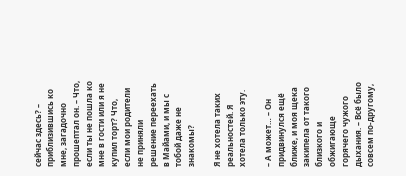сейчас здесь? – приблизившись ко мне, загадочно прошептал он. – Что, если ты не пошла ко мне в гости или я не купил торт? Что, если мои родители не приняли решение переехать в Майами, и мы с тобой даже не знакомы?

Я не хотела таких реальностей. Я хотела только эту.

– А может… – Он придвинулся ещё ближе, и моя щека закипела от такого близкого и обжигающе горячего чужого дыхания. – Всё было совсем по-другому,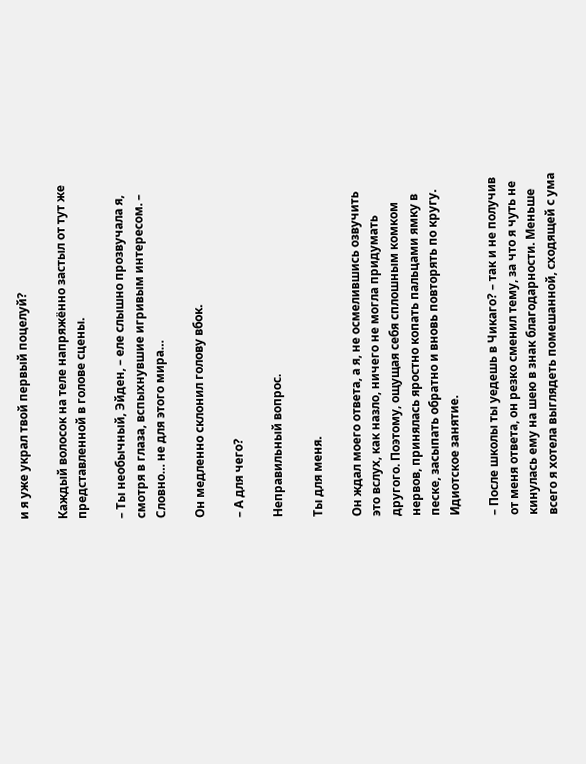и я уже украл твой первый поцелуй?

Каждый волосок на теле напряжённо застыл от тут же представленной в голове сцены.

– Ты необычный, Эйден, – еле слышно прозвучала я, смотря в глаза, вспыхнувшие игривым интересом. – Словно… не для этого мира…

Он медленно склонил голову вбок.

– А для чего?

Неправильный вопрос.

Ты для меня.

Он ждал моего ответа, а я, не осмелившись озвучить это вслух, как назло, ничего не могла придумать другого. Поэтому, ощущая себя сплошным комком нервов, принялась яростно копать пальцами ямку в песке, засыпать обратно и вновь повторять по кругу. Идиотское занятие.

– После школы ты уедешь в Чикаго? – так и не получив от меня ответа, он резко сменил тему, за что я чуть не кинулась ему на шею в знак благодарности. Меньше всего я хотела выглядеть помешанной, сходящей с ума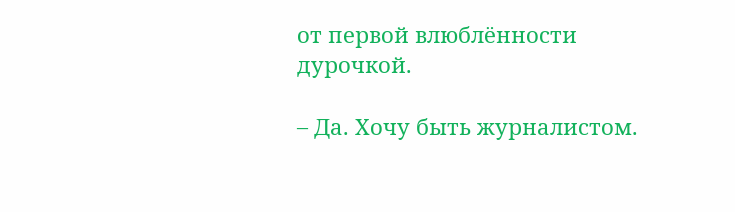от первой влюблённости дурочкой.

– Да. Хочу быть журналистом.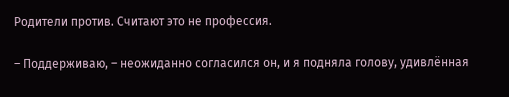Родители против. Считают это не профессия.

– Поддерживаю, – неожиданно согласился он, и я подняла голову, удивлённая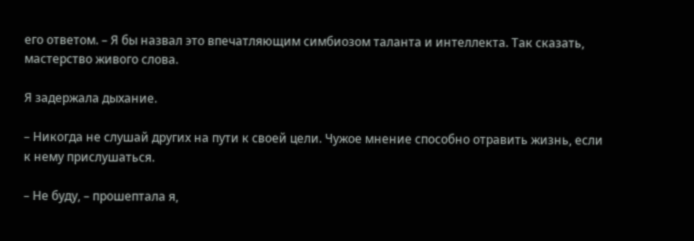его ответом. – Я бы назвал это впечатляющим симбиозом таланта и интеллекта. Так сказать, мастерство живого слова.

Я задержала дыхание.

– Никогда не слушай других на пути к своей цели. Чужое мнение способно отравить жизнь, если к нему прислушаться.

– Не буду, – прошептала я,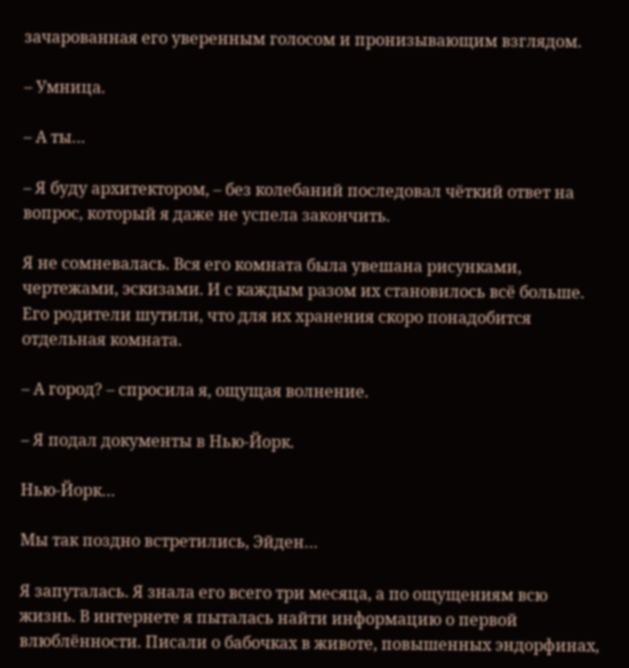зачарованная его уверенным голосом и пронизывающим взглядом.

– Умница.

– А ты…

– Я буду архитектором, – без колебаний последовал чёткий ответ на вопрос, который я даже не успела закончить.

Я не сомневалась. Вся его комната была увешана рисунками, чертежами, эскизами. И с каждым разом их становилось всё больше. Его родители шутили, что для их хранения скоро понадобится отдельная комната.

– А город? – спросила я, ощущая волнение.

– Я подал документы в Нью-Йорк.

Нью-Йорк…

Мы так поздно встретились, Эйден…

Я запуталась. Я знала его всего три месяца, а по ощущениям всю жизнь. В интернете я пыталась найти информацию о первой влюблённости. Писали о бабочках в животе, повышенных эндорфинах,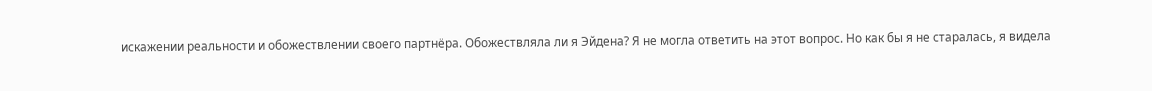искажении реальности и обожествлении своего партнёра. Обожествляла ли я Эйдена? Я не могла ответить на этот вопрос. Но как бы я не старалась, я видела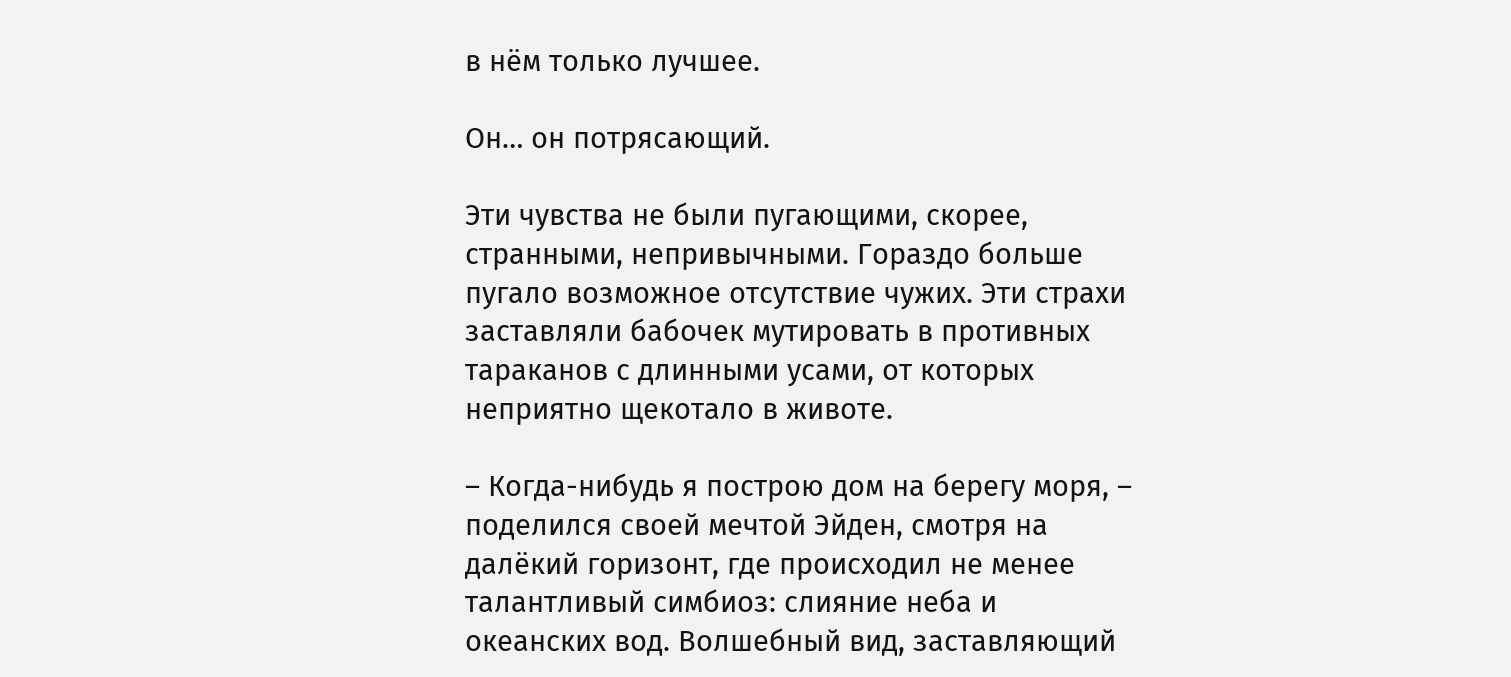в нём только лучшее.

Он… он потрясающий.

Эти чувства не были пугающими, скорее, странными, непривычными. Гораздо больше пугало возможное отсутствие чужих. Эти страхи заставляли бабочек мутировать в противных тараканов с длинными усами, от которых неприятно щекотало в животе.

– Когда-нибудь я построю дом на берегу моря, – поделился своей мечтой Эйден, смотря на далёкий горизонт, где происходил не менее талантливый симбиоз: слияние неба и океанских вод. Волшебный вид, заставляющий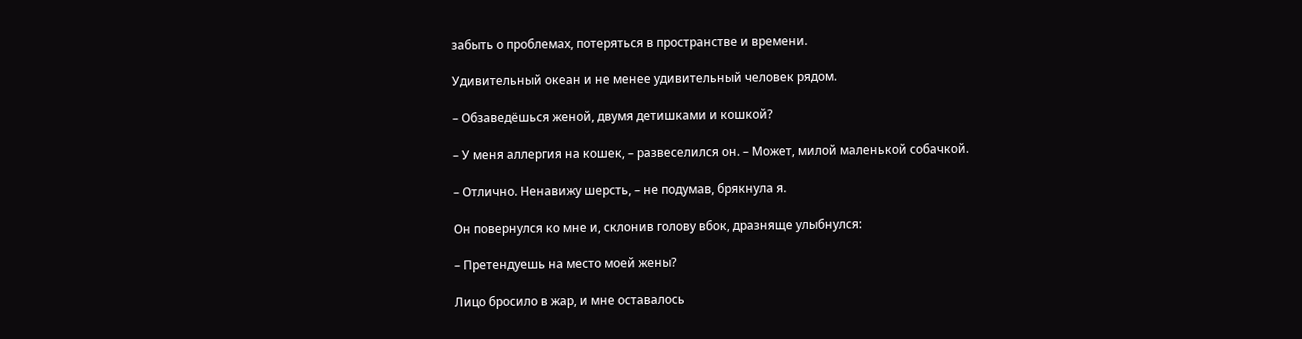забыть о проблемах, потеряться в пространстве и времени.

Удивительный океан и не менее удивительный человек рядом.

– Обзаведёшься женой, двумя детишками и кошкой?

– У меня аллергия на кошек, – развеселился он. – Может, милой маленькой собачкой.

– Отлично. Ненавижу шерсть, – не подумав, брякнула я.

Он повернулся ко мне и, склонив голову вбок, дразняще улыбнулся:

– Претендуешь на место моей жены?

Лицо бросило в жар, и мне оставалось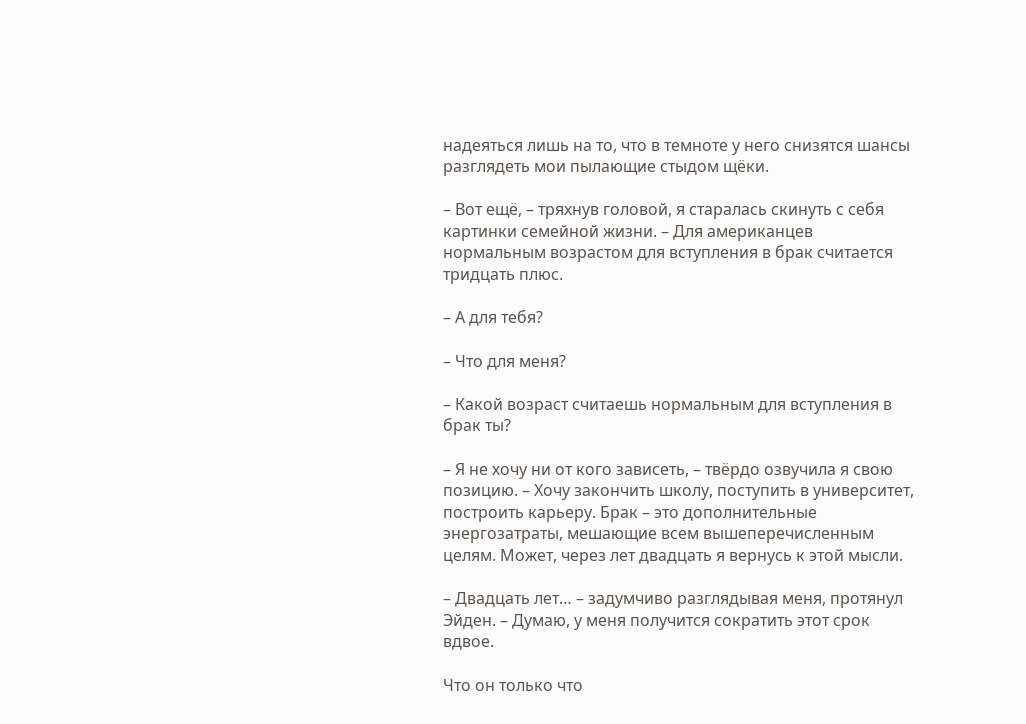надеяться лишь на то, что в темноте у него снизятся шансы разглядеть мои пылающие стыдом щёки.

– Вот ещё, – тряхнув головой, я старалась скинуть с себя картинки семейной жизни. – Для американцев нормальным возрастом для вступления в брак считается тридцать плюс.

– А для тебя?

– Что для меня?

– Какой возраст считаешь нормальным для вступления в брак ты?

– Я не хочу ни от кого зависеть, – твёрдо озвучила я свою позицию. – Хочу закончить школу, поступить в университет, построить карьеру. Брак – это дополнительные энергозатраты, мешающие всем вышеперечисленным целям. Может, через лет двадцать я вернусь к этой мысли.

– Двадцать лет… – задумчиво разглядывая меня, протянул Эйден. – Думаю, у меня получится сократить этот срок вдвое.

Что он только что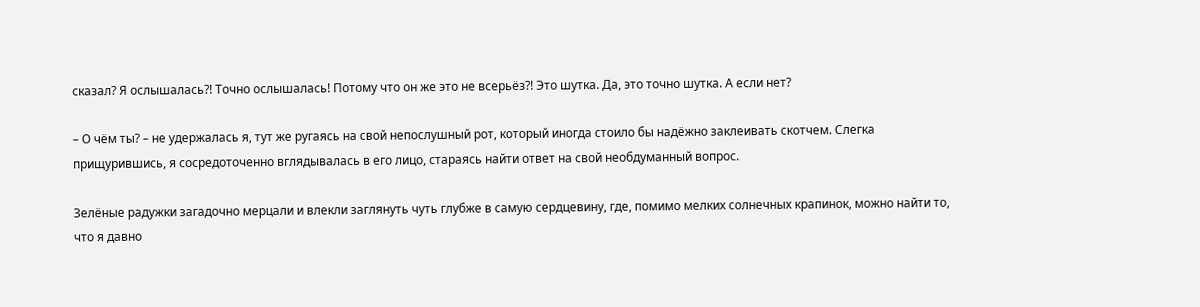сказал? Я ослышалась?! Точно ослышалась! Потому что он же это не всерьёз?! Это шутка. Да, это точно шутка. А если нет?

– О чём ты? – не удержалась я, тут же ругаясь на свой непослушный рот, который иногда стоило бы надёжно заклеивать скотчем. Слегка прищурившись, я сосредоточенно вглядывалась в его лицо, стараясь найти ответ на свой необдуманный вопрос.

Зелёные радужки загадочно мерцали и влекли заглянуть чуть глубже в самую сердцевину, где, помимо мелких солнечных крапинок, можно найти то, что я давно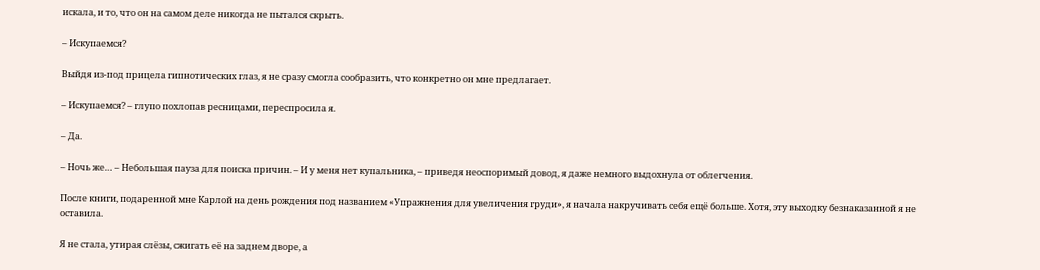искала, и то, что он на самом деле никогда не пытался скрыть.

– Искупаемся?

Выйдя из-под прицела гипнотических глаз, я не сразу смогла сообразить, что конкретно он мне предлагает.

– Искупаемся? – глупо похлопав ресницами, переспросила я.

– Да.

– Ночь же… – Небольшая пауза для поиска причин. – И у меня нет купальника, – приведя неоспоримый довод, я даже немного выдохнула от облегчения.

После книги, подаренной мне Карлой на день рождения под названием «Упражнения для увеличения груди», я начала накручивать себя ещё больше. Хотя, эту выходку безнаказанной я не оставила.

Я не стала, утирая слёзы, сжигать её на заднем дворе, а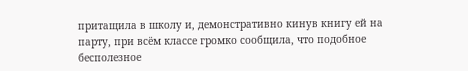притащила в школу и, демонстративно кинув книгу ей на парту, при всём классе громко сообщила, что подобное бесполезное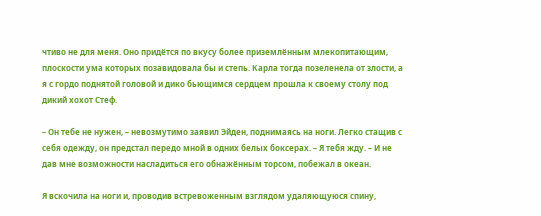чтиво не для меня. Оно придётся по вкусу более приземлённым млекопитающим, плоскости ума которых позавидовала бы и степь. Карла тогда позеленела от злости, а я с гордо поднятой головой и дико бьющимся сердцем прошла к своему столу под дикий хохот Стеф.

– Он тебе не нужен, – невозмутимо заявил Эйден, поднимаясь на ноги. Легко стащив с себя одежду, он предстал передо мной в одних белых боксерах. – Я тебя жду. – И не дав мне возможности насладиться его обнажённым торсом, побежал в океан.

Я вскочила на ноги и, проводив встревоженным взглядом удаляющуюся спину,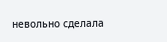невольно сделала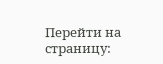Перейти на страницу: